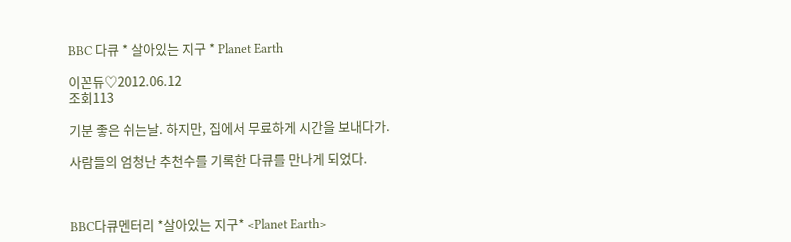BBC 다큐 * 살아있는 지구 * Planet Earth

이꼰듀♡2012.06.12
조회113

기분 좋은 쉬는날. 하지만, 집에서 무료하게 시간을 보내다가.

사람들의 엄청난 추천수를 기록한 다큐를 만나게 되었다.



BBC다큐멘터리 *살아있는 지구* <Planet Earth>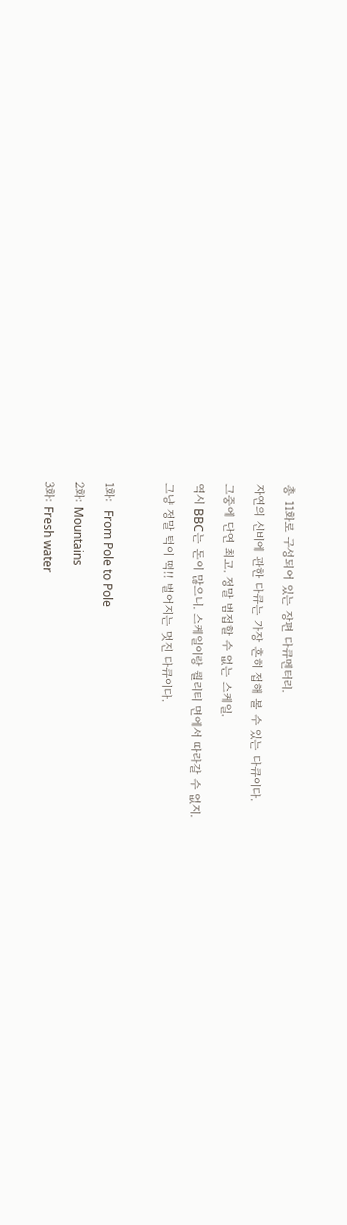총 11화로 구성되어 있는 장편 다큐멘터리.

자연의 신비에 관한 다큐는 가장 흔히 접해 볼 수 있는 다큐이다.

그중에 단연 최고. 정말 범접할 수 없는 스케일.

역시 BBC는 돈이 많으니. 스케일이랑 퀄리티 면에서 따라갈 수 없지.

그냥 정말 턱이 떡!! 벌어지는 멋진 다큐이다.



1화:  From Pole to Pole

2화: Mountains

3화: Fresh water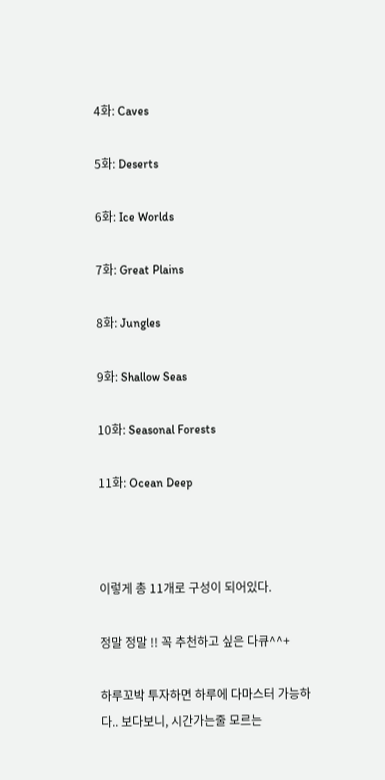4화: Caves

5화: Deserts

6화: Ice Worlds

7화: Great Plains

8화: Jungles

9화: Shallow Seas

10화: Seasonal Forests

11화: Ocean Deep



이렇게 총 11개로 구성이 되어있다.

정말 정말 !! 꼭 추천하고 싶은 다큐^^+

하루꼬박 투자하면 하루에 다마스터 가능하다.. 보다보니, 시간가는줄 모르는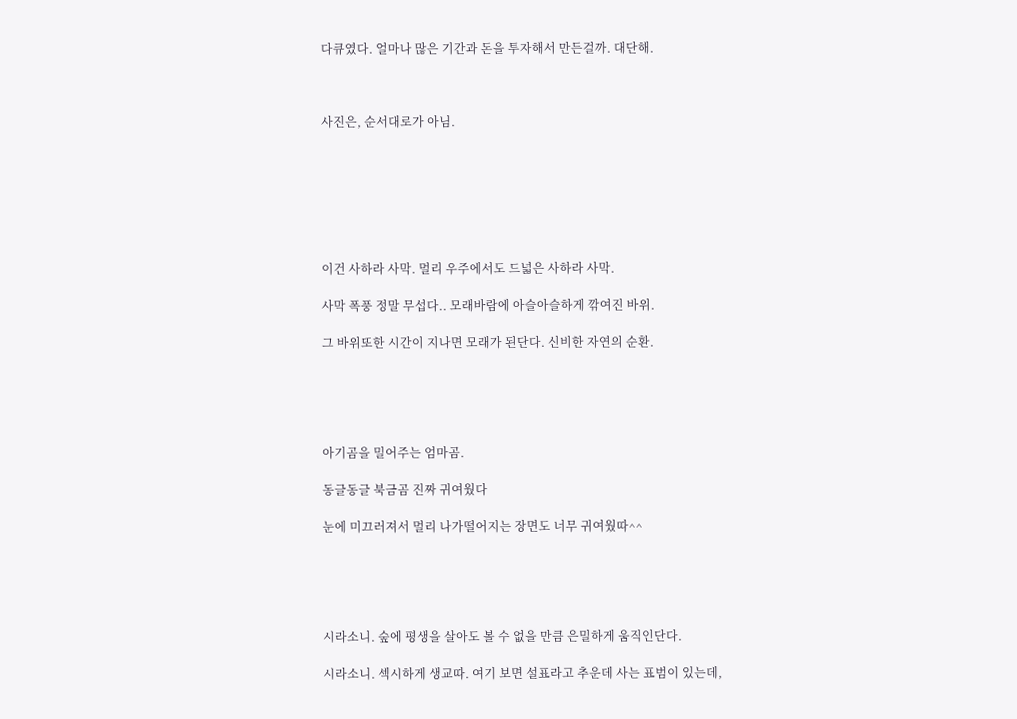다큐였다. 얼마나 많은 기간과 돈을 투자해서 만든걸까. 대단해.



사진은, 순서대로가 아님.







이건 사하라 사막. 멀리 우주에서도 드넓은 사하라 사막.

사막 폭풍 정말 무섭다.. 모래바람에 아슬아슬하게 깎여진 바위.

그 바위또한 시간이 지나면 모래가 된단다. 신비한 자연의 순환.





아기곰을 밀어주는 엄마곰.

동글동글 북금곰 진짜 귀여웠다

눈에 미끄러져서 멀리 나가떨어지는 장면도 너무 귀여웠따^^





시라소니. 숲에 평생을 살아도 볼 수 없을 만큼 은밀하게 움직인단다.

시라소니. 섹시하게 생교따. 여기 보면 설표라고 추운데 사는 표범이 있는데,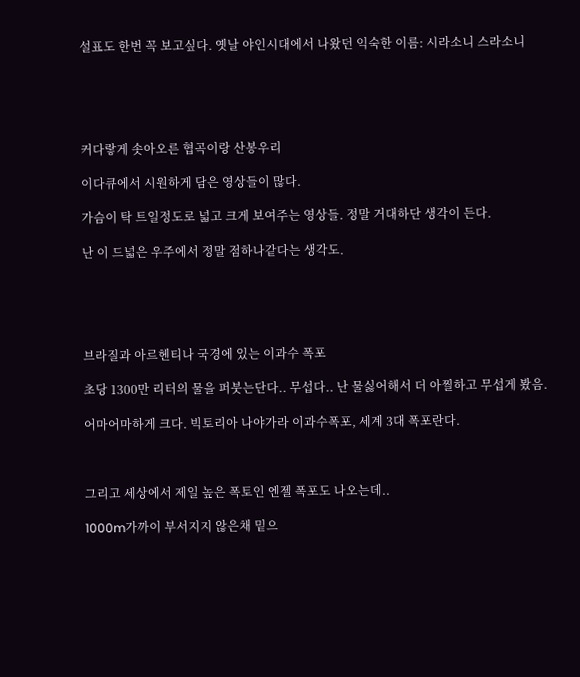설표도 한번 꼭 보고싶다. 옛날 야인시대에서 나왔던 익숙한 이름: 시라소니 스라소니





커다랗게 솟아오른 협곡이랑 산봉우리

이다큐에서 시원하게 담은 영상들이 많다.

가슴이 탁 트일정도로 넓고 크게 보여주는 영상들. 정말 거대하단 생각이 든다.

난 이 드넓은 우주에서 정말 점하나같다는 생각도.





브라질과 아르헨티나 국경에 있는 이과수 폭포

초당 1300만 리터의 물을 퍼붓는단다.. 무섭다.. 난 물싫어해서 더 아찔하고 무섭게 봤음.

어마어마하게 크다. 빅토리아 나야가라 이과수폭포, 세계 3대 폭포란다.



그리고 세상에서 제일 높은 폭토인 엔젤 폭포도 나오는데..

1000m가까이 부서지지 않은채 밑으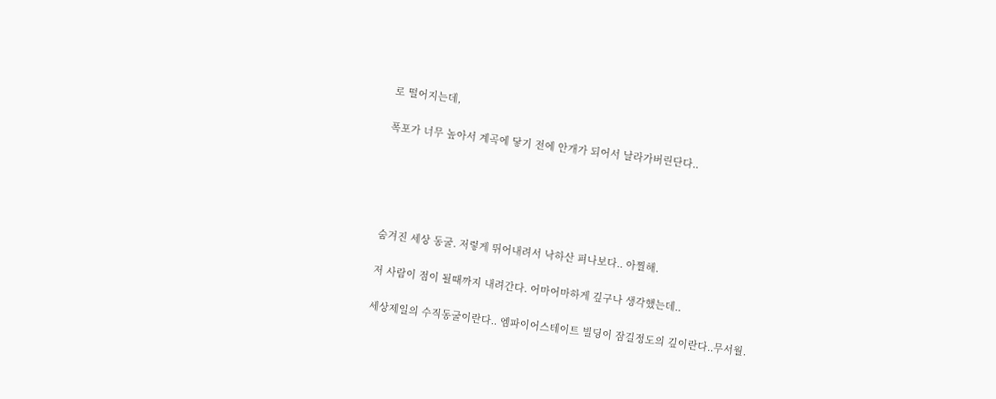로 떨어지는데,

폭포가 너무 높아서 계곡에 닿기 전에 안개가 되어서 날라가버린단다..





숨겨진 세상 동굴. 저렇게 뛰어내려서 낙하산 펴나보다.. 아찔해.

저 사람이 점이 될때까지 내려간다. 어마어마하게 깊구나 생각했는데..

세상제일의 수직동굴이란다.. 엠파이어스테이트 빌딩이 잠길정도의 깊이란다..무서월.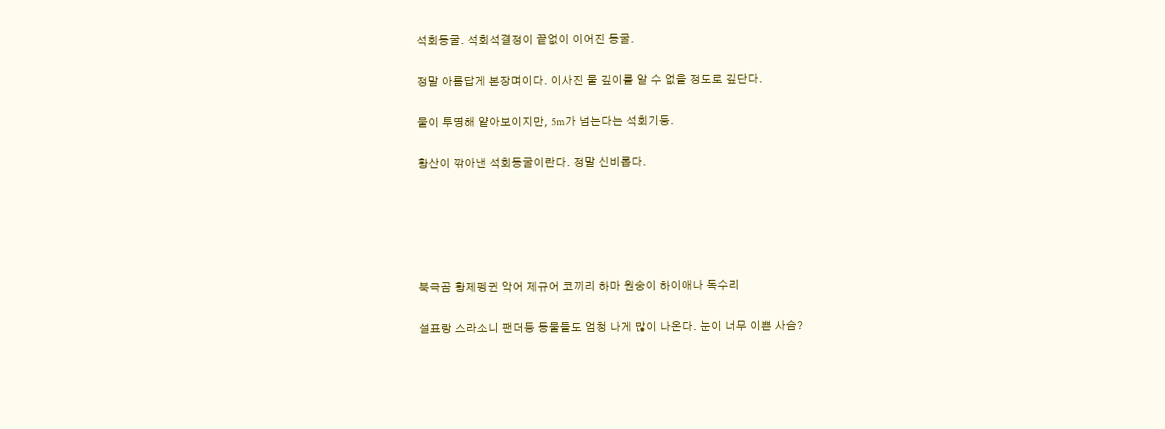석회동굴. 석회석결정이 끝없이 이어진 동굴.

정말 아름답게 본장며이다. 이사진 물 깊이를 알 수 없을 정도로 깊단다.

물이 투명해 얕아보이지만, 5m가 넘는다는 석회기둥.

황산이 깎아낸 석회동굴이란다. 정말 신비롭다.





북극곰 황제펭귄 악어 제규어 코끼리 하마 원숭이 하이애나 독수리

설표랑 스라소니 팬더등 동물들도 엄청 나게 많이 나온다. 눈이 너무 이쁜 사슴?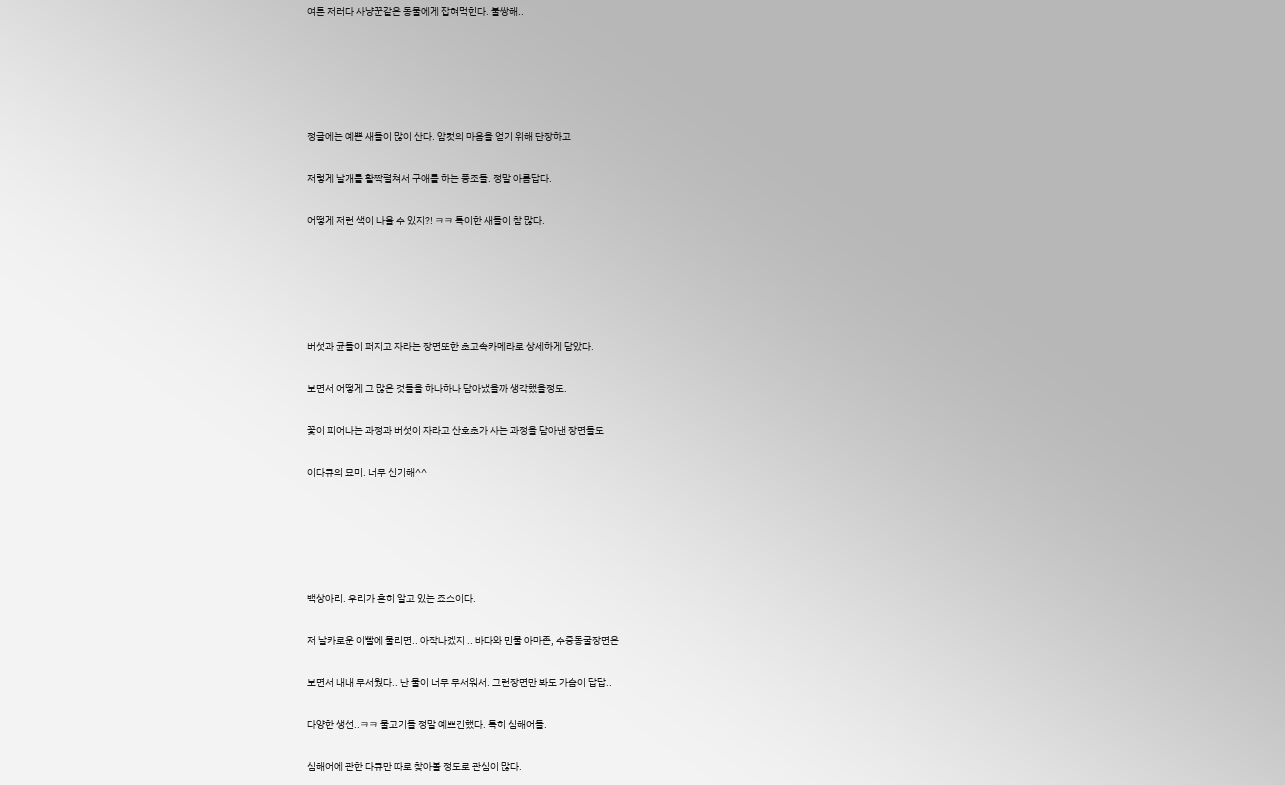여튼 저러다 사냥꾼같은 동물에게 잡혀먹힌다. 불쌍해..





정글에는 예쁜 새들이 많이 산다. 암컷의 마음을 얻기 위해 단장하고

저렇게 날개를 활짝펼쳐서 구애를 하는 풍조들. 정말 아름답다.

어떻게 저런 색이 나올 수 있지?! ㅋㅋ 특이한 새들이 참 많다.





버섯과 균들이 퍼지고 자라는 장면또한 초고속카메라로 상세하게 담았다.

보면서 어떻게 그 많은 것들을 하나하나 담아냈을까 생각했을정도.

꽃이 피어나는 과정과 버섯이 자라고 산호초가 사는 과정을 담아낸 장면들도

이다큐의 묘미. 너무 신기해^^





백상아리. 우리가 흔히 알고 있는 죠스이다.

저 날카로운 이빨에 물리면.. 아작나겠지 .. 바다와 민물 아마존, 수중동굴장면은

보면서 내내 무서웠다.. 난 물이 너무 무서워서. 그런장면만 봐도 가슴이 답답..

다양한 생선..ㅋㅋ 물고기들 정말 예쁘긴했다. 특히 심해어들.

심해어에 관한 다큐만 따로 찾아볼 정도로 관심이 많다.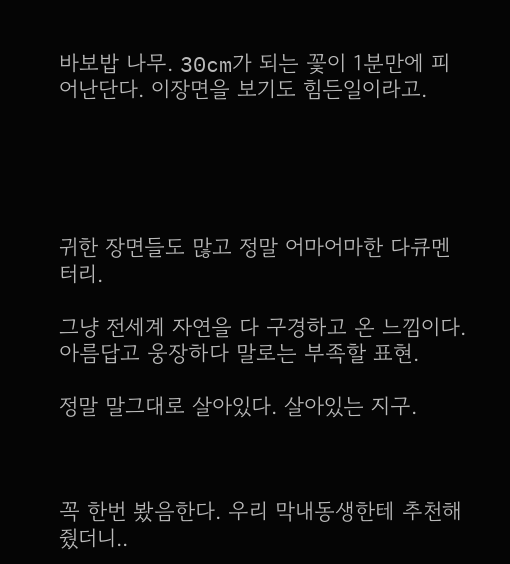바보밥 나무. 30cm가 되는 꽃이 1분만에 피어난단다. 이장면을 보기도 힘든일이라고.





귀한 장면들도 많고 정말 어마어마한 다큐멘터리.

그냥 전세계 자연을 다 구경하고 온 느낌이다. 아름답고 웅장하다 말로는 부족할 표현.

정말 말그대로 살아있다. 살아있는 지구.



꼭 한번 봤음한다. 우리 막내동생한테 추천해줬더니..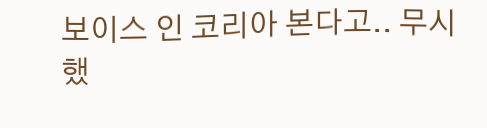보이스 인 코리아 본다고.. 무시했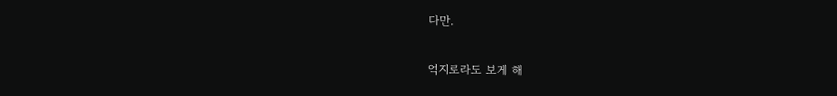다만.

억지로라도 보게 해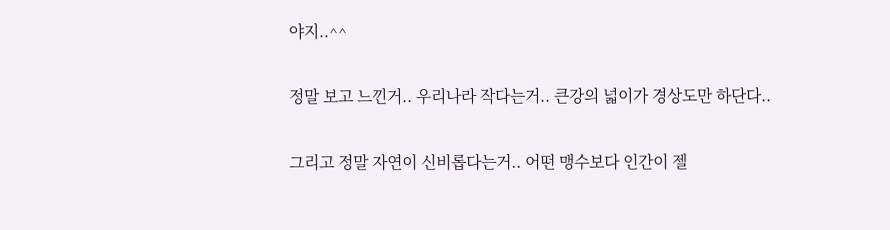야지..^^

정말 보고 느낀거.. 우리나라 작다는거.. 큰강의 넓이가 경상도만 하단다..

그리고 정말 자연이 신비롭다는거.. 어떤 맹수보다 인간이 젤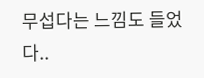무섭다는 느낌도 들었다..